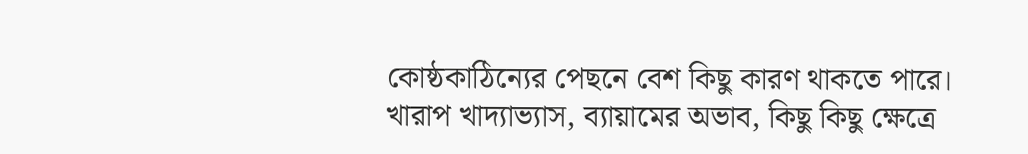কোষ্ঠকাঠিন্যের পেছনে বেশ কিছু কারণ থাকতে পারে। খারাপ খাদ্যাভ্যাস, ব্যায়ামের অভাব, কিছু কিছু ক্ষেত্রে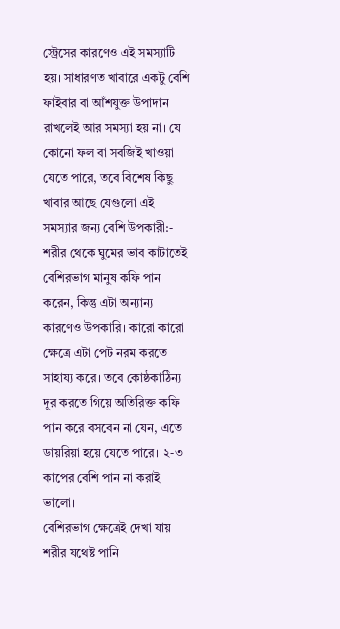স্ট্রেসের কারণেও এই সমস্যাটি হয়। সাধারণত খাবারে একটু বেশি ফাইবার বা আঁশযুক্ত উপাদান রাখলেই আর সমস্যা হয় না। যে কোনো ফল বা সবজিই খাওয়া যেতে পারে, তবে বিশেষ কিছু খাবার আছে যেগুলো এই সমস্যার জন্য বেশি উপকারী:-
শরীর থেকে ঘুমের ভাব কাটাতেই বেশিরভাগ মানুষ কফি পান করেন, কিন্তু এটা অন্যান্য কারণেও উপকারি। কারো কারো ক্ষেত্রে এটা পেট নরম করতে সাহায্য করে। তবে কোষ্ঠকাঠিন্য দূর করতে গিয়ে অতিরিক্ত কফি পান করে বসবেন না যেন, এতে ডায়রিয়া হয়ে যেতে পারে। ২-৩ কাপের বেশি পান না করাই ভালো।
বেশিরভাগ ক্ষেত্রেই দেখা যায় শরীর যথেষ্ট পানি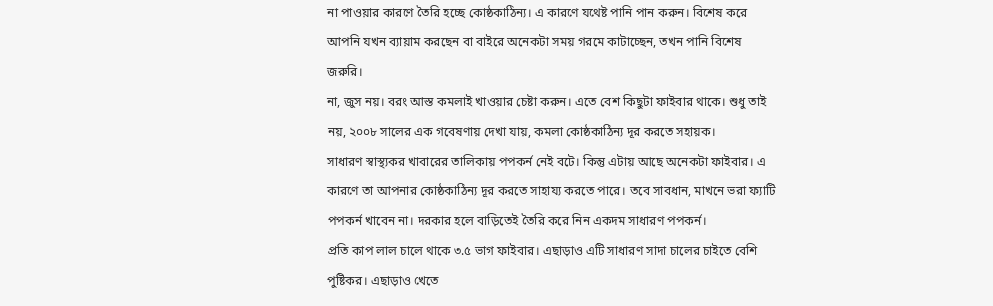না পাওয়ার কারণে তৈরি হচ্ছে কোষ্ঠকাঠিন্য। এ কারণে যথেষ্ট পানি পান করুন। বিশেষ করে আপনি যখন ব্যায়াম করছেন বা বাইরে অনেকটা সময় গরমে কাটাচ্ছেন, তখন পানি বিশেষ জরুরি।
না, জুস নয়। বরং আস্ত কমলাই খাওয়ার চেষ্টা করুন। এতে বেশ কিছুটা ফাইবার থাকে। শুধু তাই নয়, ২০০৮ সালের এক গবেষণায় দেখা যায়, কমলা কোষ্ঠকাঠিন্য দূর করতে সহায়ক।
সাধারণ স্বাস্থ্যকর খাবারের তালিকায় পপকর্ন নেই বটে। কিন্তু এটায় আছে অনেকটা ফাইবার। এ কারণে তা আপনার কোষ্ঠকাঠিন্য দূর করতে সাহায্য করতে পারে। তবে সাবধান, মাখনে ভরা ফ্যাটি পপকর্ন খাবেন না। দরকার হলে বাড়িতেই তৈরি করে নিন একদম সাধারণ পপকর্ন।
প্রতি কাপ লাল চালে থাকে ৩.৫ ভাগ ফাইবার। এছাড়াও এটি সাধারণ সাদা চালের চাইতে বেশি পুষ্টিকর। এছাড়াও খেতে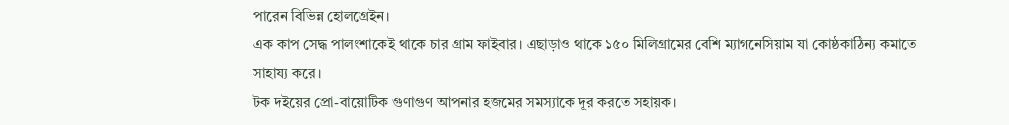পারেন বিভিন্ন হোলগ্রেইন।
এক কাপ সেদ্ধ পালংশাকেই থাকে চার গ্রাম ফাইবার। এছাড়াও থাকে ১৫০ মিলিগ্রামের বেশি ম্যাগনেসিয়াম যা কোষ্ঠকাঠিন্য কমাতে সাহায্য করে।
টক দইয়ের প্রো-বায়োটিক গুণাগুণ আপনার হজমের সমস্যাকে দূর করতে সহায়ক।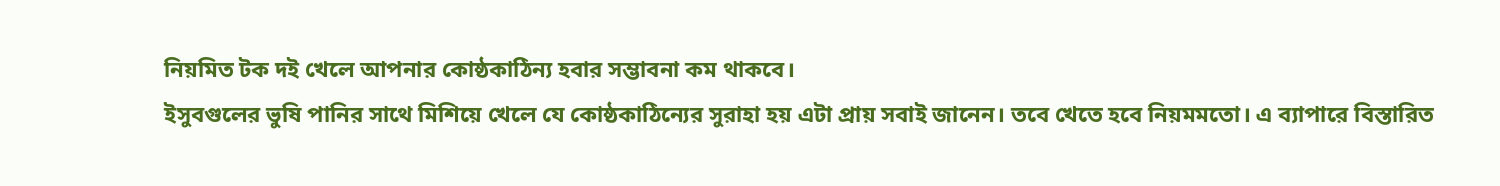নিয়মিত টক দই খেলে আপনার কোষ্ঠকাঠিন্য হবার সম্ভাবনা কম থাকবে।
ইসুবগুলের ভুষি পানির সাথে মিশিয়ে খেলে যে কোষ্ঠকাঠিন্যের সুরাহা হয় এটা প্রায় সবাই জানেন। তবে খেতে হবে নিয়মমতো। এ ব্যাপারে বিস্তারিত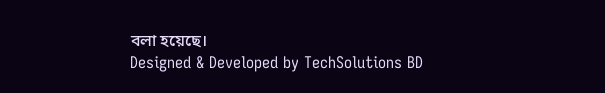বলা হয়েছে।
Designed & Developed by TechSolutions BD